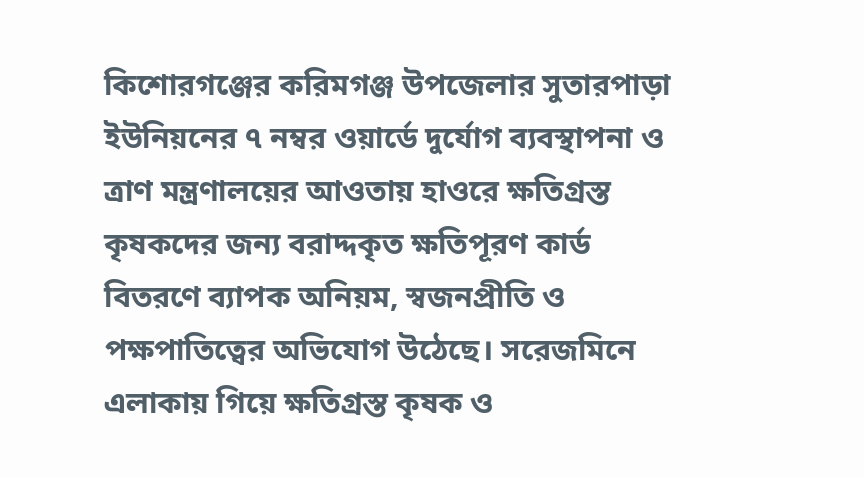কিশোরগঞ্জের করিমগঞ্জ উপজেলার সুতারপাড়া ইউনিয়নের ৭ নম্বর ওয়ার্ডে দুর্যোগ ব্যবস্থাপনা ও ত্রাণ মন্ত্রণালয়ের আওতায় হাওরে ক্ষতিগ্রস্ত কৃষকদের জন্য বরাদ্দকৃত ক্ষতিপূরণ কার্ড বিতরণে ব্যাপক অনিয়ম, স্বজনপ্রীতি ও পক্ষপাতিত্বের অভিযোগ উঠেছে। সরেজমিনে এলাকায় গিয়ে ক্ষতিগ্রস্ত কৃষক ও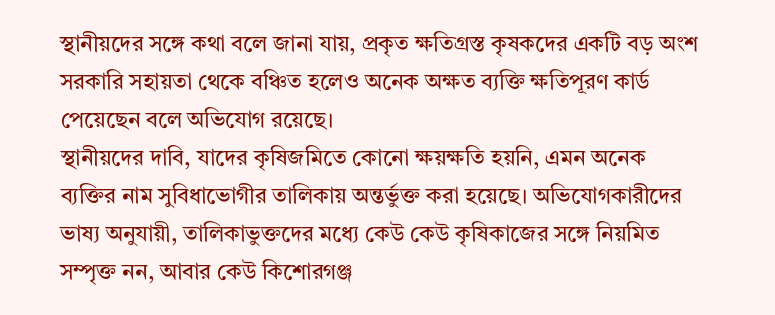স্থানীয়দের সঙ্গে কথা বলে জানা যায়, প্রকৃত ক্ষতিগ্রস্ত কৃষকদের একটি বড় অংশ সরকারি সহায়তা থেকে বঞ্চিত হলেও অনেক অক্ষত ব্যক্তি ক্ষতিপূরণ কার্ড পেয়েছেন বলে অভিযোগ রয়েছে।
স্থানীয়দের দাবি, যাদের কৃষিজমিতে কোনো ক্ষয়ক্ষতি হয়নি, এমন অনেক ব্যক্তির নাম সুবিধাভোগীর তালিকায় অন্তর্ভুক্ত করা হয়েছে। অভিযোগকারীদের ভাষ্য অনুযায়ী, তালিকাভুক্তদের মধ্যে কেউ কেউ কৃষিকাজের সঙ্গে নিয়মিত সম্পৃক্ত নন, আবার কেউ কিশোরগঞ্জ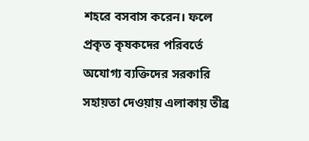শহরে বসবাস করেন। ফলে প্রকৃত কৃষকদের পরিবর্তে অযোগ্য ব্যক্তিদের সরকারি সহায়তা দেওয়ায় এলাকায় তীব্র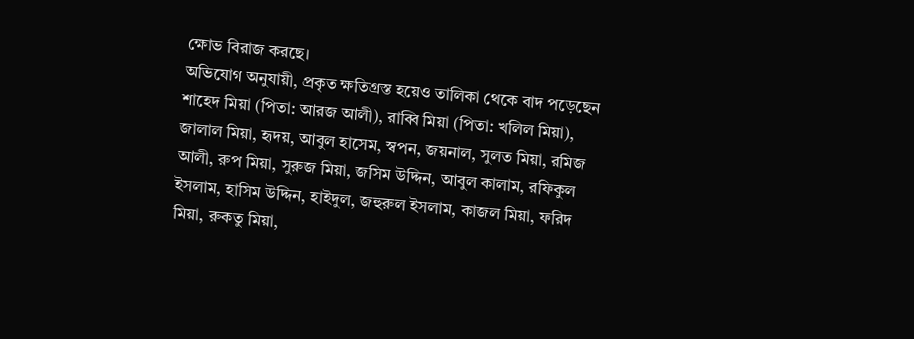ক্ষোভ বিরাজ করছে।
অভিযোগ অনুযায়ী, প্রকৃত ক্ষতিগ্রস্ত হয়েও তালিকা থেকে বাদ পড়েছেন শাহেদ মিয়া (পিতা: আরজ আলী), রাব্বি মিয়া (পিতা: খলিল মিয়া), জালাল মিয়া, হৃদয়, আবুল হাসেম, স্বপন, জয়নাল, সুলত মিয়া, রমিজ আলী, রুপ মিয়া, সুরুজ মিয়া, জসিম উদ্দিন, আবুল কালাম, রফিকুল ইসলাম, হাসিম উদ্দিন, হাইদুল, জহুরুল ইসলাম, কাজল মিয়া, ফরিদ মিয়া, রুকতু মিয়া,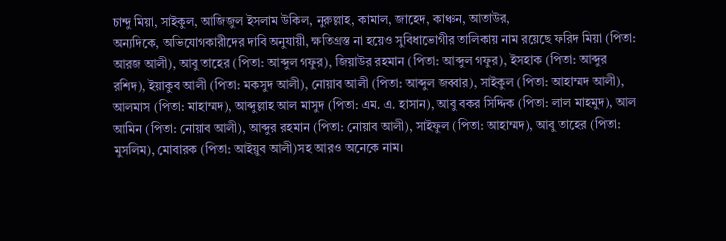চান্দু মিয়া, সাইকুল, আজিজুল ইসলাম উকিল, নুরুল্লাহ, কামাল, জাহেদ, কাঞ্চন, আতাউর,
অন্যদিকে, অভিযোগকারীদের দাবি অনুযায়ী, ক্ষতিগ্রস্ত না হয়েও সুবিধাভোগীর তালিকায় নাম রয়েছে ফরিদ মিয়া (পিতা: আরজ আলী), আবু তাহের (পিতা: আব্দুল গফুর), জিয়াউর রহমান (পিতা: আব্দুল গফুর), ইসহাক (পিতা: আব্দুর রশিদ), ইয়াকুব আলী (পিতা: মকসুদ আলী), নোয়াব আলী (পিতা: আব্দুল জব্বার), সাইকুল (পিতা: আহাম্মদ আলী), আলমাস (পিতা: মাহাম্মদ), আব্দুল্লাহ আল মাসুদ (পিতা: এম. এ. হাসান), আবু বকর সিদ্দিক (পিতা: লাল মাহমুদ), আল আমিন (পিতা: নোয়াব আলী), আব্দুর রহমান (পিতা: নোয়াব আলী), সাইফুল (পিতা: আহাম্মদ), আবু তাহের (পিতা: মুসলিম), মোবারক (পিতা: আইয়ুব আলী)সহ আরও অনেকে নাম।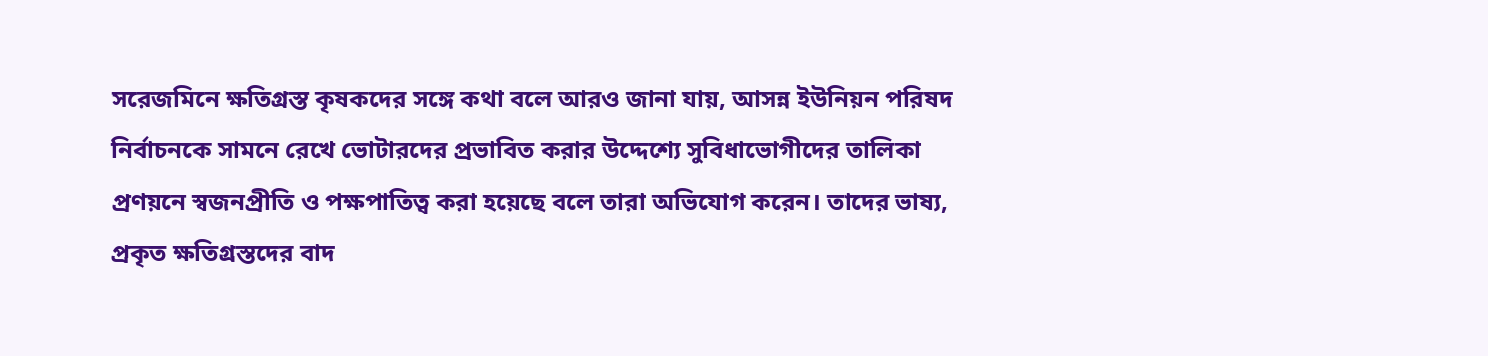সরেজমিনে ক্ষতিগ্রস্ত কৃষকদের সঙ্গে কথা বলে আরও জানা যায়, আসন্ন ইউনিয়ন পরিষদ নির্বাচনকে সামনে রেখে ভোটারদের প্রভাবিত করার উদ্দেশ্যে সুবিধাভোগীদের তালিকা প্রণয়নে স্বজনপ্রীতি ও পক্ষপাতিত্ব করা হয়েছে বলে তারা অভিযোগ করেন। তাদের ভাষ্য, প্রকৃত ক্ষতিগ্রস্তদের বাদ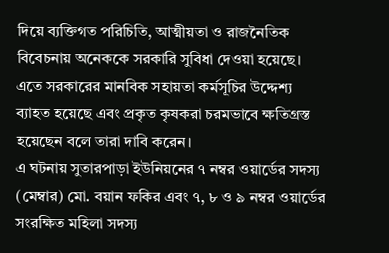দিয়ে ব্যক্তিগত পরিচিতি, আত্মীয়তা ও রাজনৈতিক বিবেচনায় অনেককে সরকারি সুবিধা দেওয়া হয়েছে। এতে সরকারের মানবিক সহায়তা কর্মসূচির উদ্দেশ্য ব্যাহত হয়েছে এবং প্রকৃত কৃষকরা চরমভাবে ক্ষতিগ্রস্ত হয়েছেন বলে তারা দাবি করেন।
এ ঘটনায় সুতারপাড়া ইউনিয়নের ৭ নম্বর ওয়ার্ডের সদস্য (মেম্বার) মো. বয়ান ফকির এবং ৭, ৮ ও ৯ নম্বর ওয়ার্ডের সংরক্ষিত মহিলা সদস্য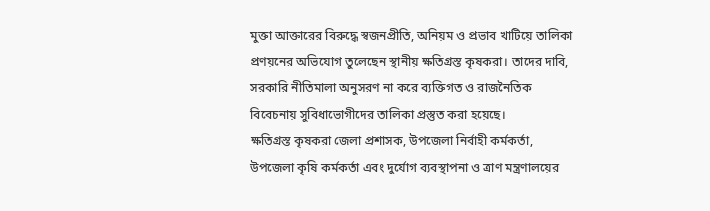মুক্তা আক্তারের বিরুদ্ধে স্বজনপ্রীতি, অনিয়ম ও প্রভাব খাটিয়ে তালিকা প্রণয়নের অভিযোগ তুলেছেন স্থানীয় ক্ষতিগ্রস্ত কৃষকরা। তাদের দাবি, সরকারি নীতিমালা অনুসরণ না করে ব্যক্তিগত ও রাজনৈতিক বিবেচনায় সুবিধাভোগীদের তালিকা প্রস্তুত করা হয়েছে।
ক্ষতিগ্রস্ত কৃষকরা জেলা প্রশাসক, উপজেলা নির্বাহী কর্মকর্তা, উপজেলা কৃষি কর্মকর্তা এবং দুর্যোগ ব্যবস্থাপনা ও ত্রাণ মন্ত্রণালয়ের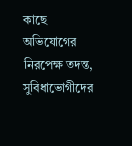কাছে অভিযোগের নিরপেক্ষ তদন্ত, সুবিধাভোগীদের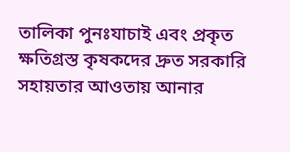তালিকা পুনঃযাচাই এবং প্রকৃত ক্ষতিগ্রস্ত কৃষকদের দ্রুত সরকারি সহায়তার আওতায় আনার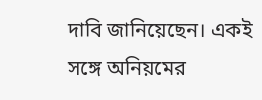দাবি জানিয়েছেন। একই সঙ্গে অনিয়মের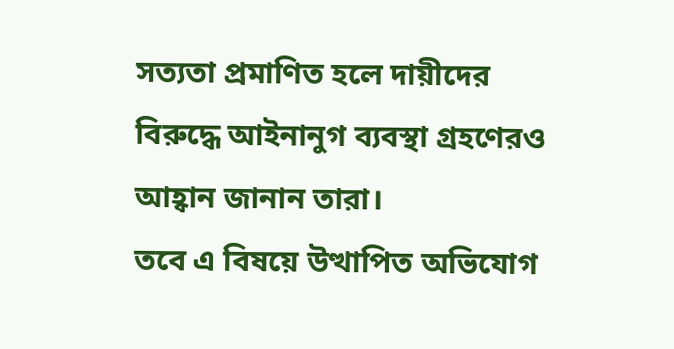সত্যতা প্রমাণিত হলে দায়ীদের বিরুদ্ধে আইনানুগ ব্যবস্থা গ্রহণেরও আহ্বান জানান তারা।
তবে এ বিষয়ে উত্থাপিত অভিযোগ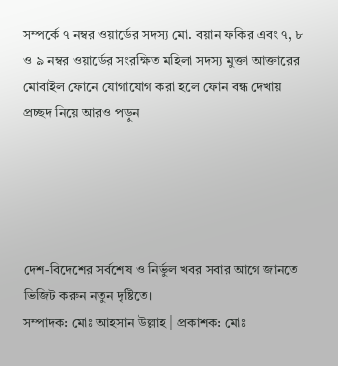সম্পর্কে ৭ নম্বর ওয়ার্ডের সদস্য মো. বয়ান ফকির এবং ৭, ৮ ও ৯ নম্বর ওয়ার্ডের সংরক্ষিত মহিলা সদস্য মুক্তা আক্তারের মোবাইল ফোনে যোগাযোগ করা হলে ফোন বন্ধ দেখায়
প্রচ্ছদ নিয়ে আরও পড়ুন





দেশ-বিদেশের সর্বশেষ ও নির্ভুল খবর সবার আগে জানতে ভিজিট করুন নতুন দৃষ্টিতে।
সম্পাদক: মোঃ আহসান উল্লাহ | প্রকাশক: মোঃ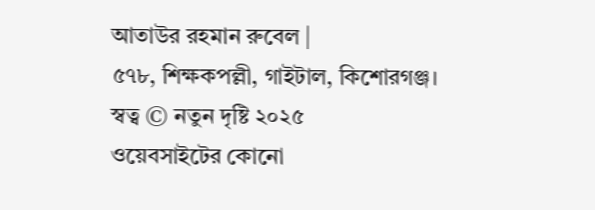আতাউর রহমান রুবেল |
৫৭৮, শিক্ষকপল্লী, গাইটাল, কিশোরগঞ্জ।
স্বত্ব © নতুন দৃষ্টি ২০২৫
ওয়েবসাইটের কোনো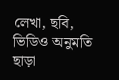লেখা, ছবি, ভিডিও অনুমতি ছাড়া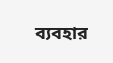ব্যবহার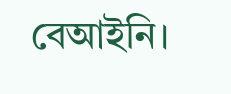বেআইনি।